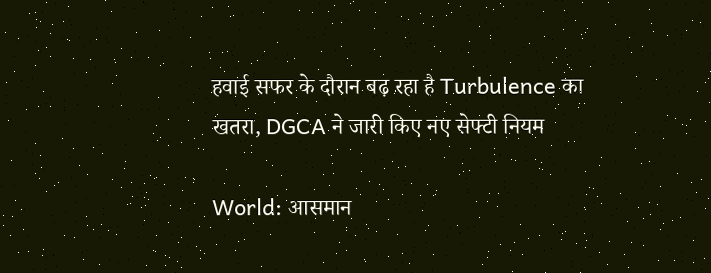हवाई सफर के दौरान बढ़ रहा है Turbulence का खतरा, DGCA ने जारी किए नए सेफ्टी नियम

World: आसमान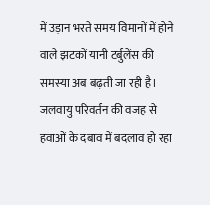में उड़ान भरते समय विमानों में होने वाले झटकों यानी टर्बुलेंस की समस्या अब बढ़ती जा रही है। जलवायु परिवर्तन की वजह से हवाओं के दबाव में बदलाव हो रहा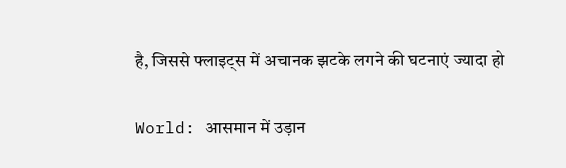है, जिससे फ्लाइट्स में अचानक झटके लगने की घटनाएं ज्यादा हो

World: आसमान में उड़ान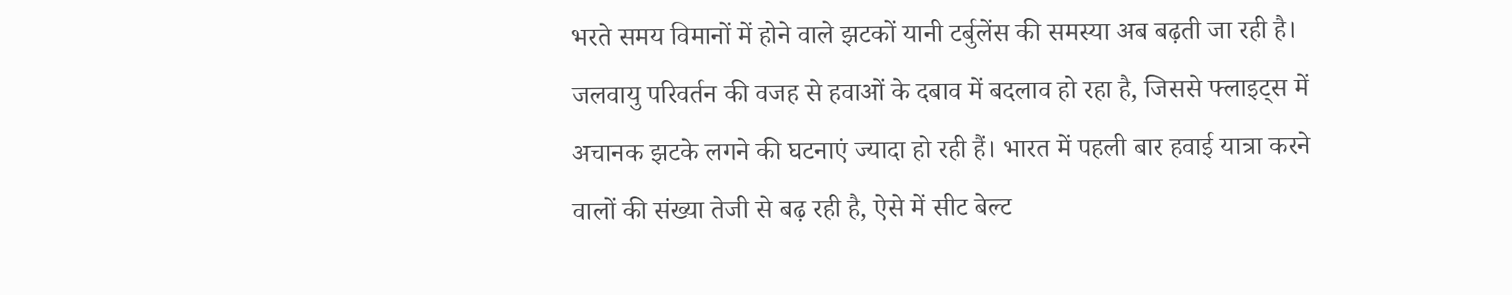भरते समय विमानों में होने वाले झटकों यानी टर्बुलेंस की समस्या अब बढ़ती जा रही है। जलवायु परिवर्तन की वजह से हवाओं के दबाव में बदलाव हो रहा है, जिससे फ्लाइट्स में अचानक झटके लगने की घटनाएं ज्यादा हो रही हैं। भारत में पहली बार हवाई यात्रा करने वालों की संख्या तेजी से बढ़ रही है, ऐसे में सीट बेल्ट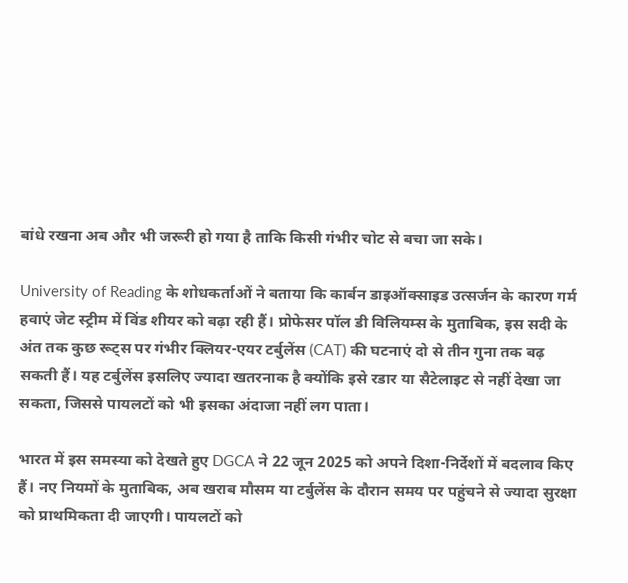बांधे रखना अब और भी जरूरी हो गया है ताकि किसी गंभीर चोट से बचा जा सके।

University of Reading के शोधकर्ताओं ने बताया कि कार्बन डाइऑक्साइड उत्सर्जन के कारण गर्म हवाएं जेट स्ट्रीम में विंड शीयर को बढ़ा रही हैं। प्रोफेसर पॉल डी विलियम्स के मुताबिक, इस सदी के अंत तक कुछ रूट्स पर गंभीर क्लियर-एयर टर्बुलेंस (CAT) की घटनाएं दो से तीन गुना तक बढ़ सकती हैं। यह टर्बुलेंस इसलिए ज्यादा खतरनाक है क्योंकि इसे रडार या सैटेलाइट से नहीं देखा जा सकता, जिससे पायलटों को भी इसका अंदाजा नहीं लग पाता।

भारत में इस समस्या को देखते हुए DGCA ने 22 जून 2025 को अपने दिशा-निर्देशों में बदलाव किए हैं। नए नियमों के मुताबिक, अब खराब मौसम या टर्बुलेंस के दौरान समय पर पहुंचने से ज्यादा सुरक्षा को प्राथमिकता दी जाएगी। पायलटों को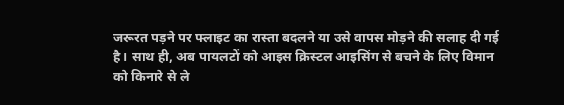जरूरत पड़ने पर फ्लाइट का रास्ता बदलने या उसे वापस मोड़ने की सलाह दी गई है। साथ ही, अब पायलटों को आइस क्रिस्टल आइसिंग से बचने के लिए विमान को किनारे से ले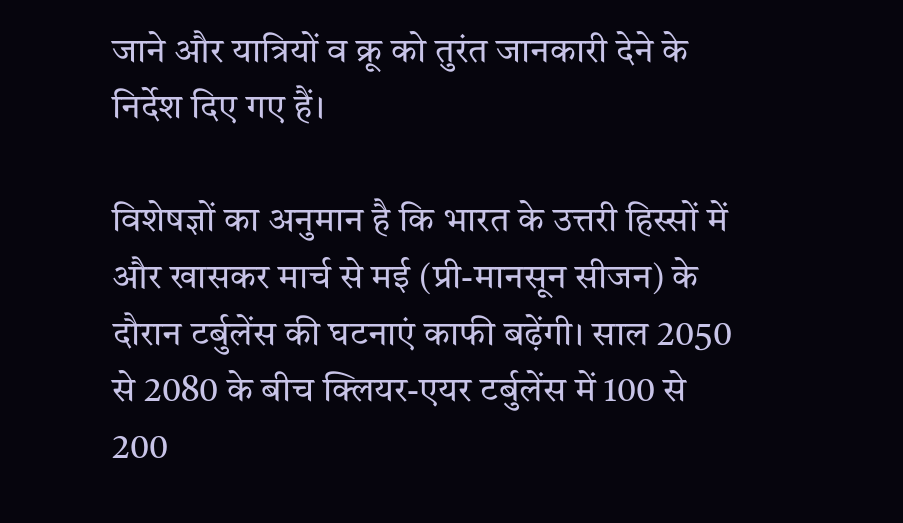जाने और यात्रियों व क्रू को तुरंत जानकारी देने के निर्देश दिए गए हैं।

विशेषज्ञों का अनुमान है कि भारत के उत्तरी हिस्सों में और खासकर मार्च से मई (प्री-मानसून सीजन) के दौरान टर्बुलेंस की घटनाएं काफी बढ़ेंगी। साल 2050 से 2080 के बीच क्लियर-एयर टर्बुलेंस में 100 से 200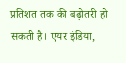प्रतिशत तक की बढ़ोतरी हो सकती है। एयर इंडिया,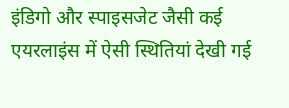इंडिगो और स्पाइसजेट जैसी कई एयरलाइंस में ऐसी स्थितियां देखी गई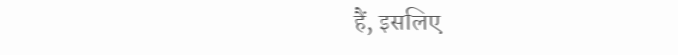हैं, इसलिए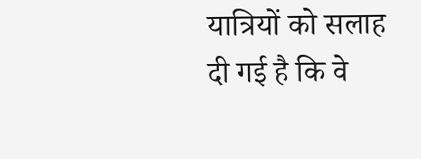यात्रियों को सलाह दी गई है कि वे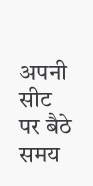अपनी सीट पर बैठे समय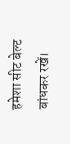हमेशा सीट बेल्ट बांधकर रखें।